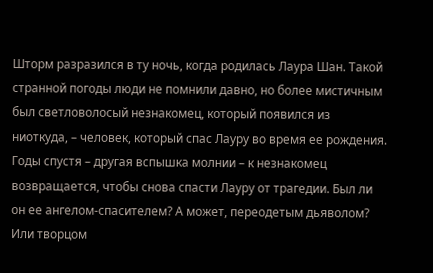Шторм разразился в ту ночь, когда родилась Лаура Шан. Такой странной погоды люди не помнили давно, но более мистичным был светловолосый незнакомец, который появился из ниоткуда, – человек, который спас Лауру во время ее рождения. Годы спустя – другая вспышка молнии – к незнакомец возвращается, чтобы снова спасти Лауру от трагедии. Был ли он ее ангелом-спасителем? А может, переодетым дьяволом? Или творцом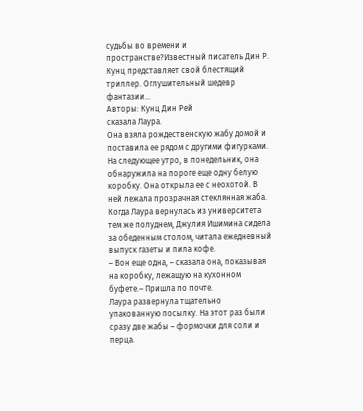судьбы во времени и пространстве?Известный писатель Дин Р. Кунц представляет свой блестящий триллер. Оглушительный шедевр фантазии…
Авторы: Кунц Дин Рей
сказала Лаура.
Она взяла рождественскую жабу домой и поставила ее рядом с другими фигурками.
На следующее утро, в понедельник, она обнаружила на пороге еще одну белую коробку. Она открыла ее с неохотой. В ней лежала прозрачная стеклянная жаба. Когда Лаура вернулась из университета тем же полуднем, Джулия Ишимина сидела за обеденным столом, читала ежедневный выпуск газеты и пила кофе.
– Вон еще одна, – сказала она, показывая на коробку, лежащую на кухонном буфете.– Пришла по почте.
Лаура развернула тщательно упакованную посылку. На этот раз были сразу две жабы – формочки для соли и перца.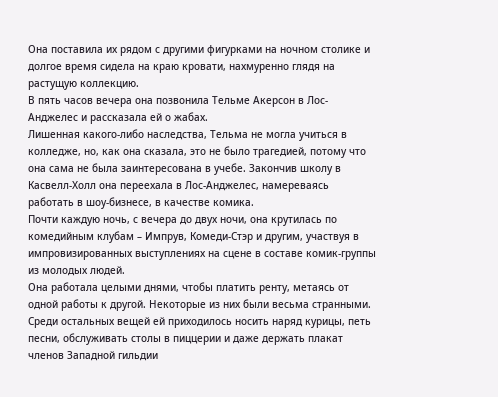Она поставила их рядом с другими фигурками на ночном столике и долгое время сидела на краю кровати, нахмуренно глядя на растущую коллекцию.
В пять часов вечера она позвонила Тельме Акерсон в Лос-Анджелес и рассказала ей о жабах.
Лишенная какого-либо наследства, Тельма не могла учиться в колледже, но, как она сказала, это не было трагедией, потому что она сама не была заинтересована в учебе. Закончив школу в Касвелл-Холл она переехала в Лос-Анджелес, намереваясь работать в шоу-бизнесе, в качестве комика.
Почти каждую ночь, с вечера до двух ночи, она крутилась по комедийным клубам – Импрув, Комеди-Стэр и другим, участвуя в импровизированных выступлениях на сцене в составе комик-группы из молодых людей.
Она работала целыми днями, чтобы платить ренту, метаясь от одной работы к другой. Некоторые из них были весьма странными. Среди остальных вещей ей приходилось носить наряд курицы, петь песни, обслуживать столы в пиццерии и даже держать плакат членов Западной гильдии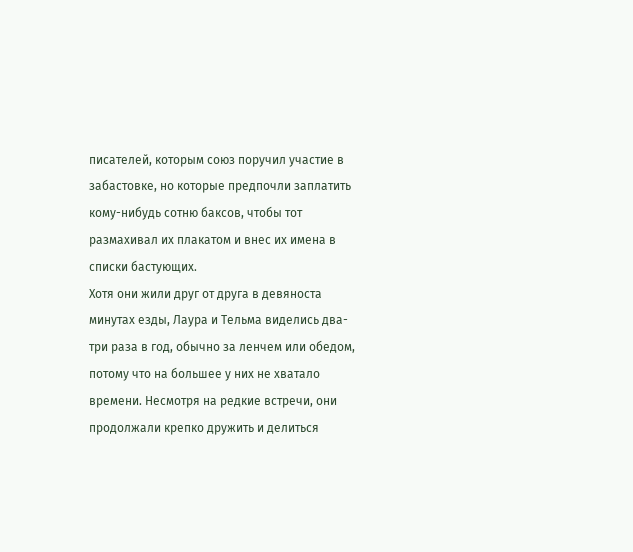писателей, которым союз поручил участие в забастовке, но которые предпочли заплатить кому-нибудь сотню баксов, чтобы тот размахивал их плакатом и внес их имена в списки бастующих.
Хотя они жили друг от друга в девяноста минутах езды, Лаура и Тельма виделись два-три раза в год, обычно за ленчем или обедом, потому что на большее у них не хватало времени. Несмотря на редкие встречи, они продолжали крепко дружить и делиться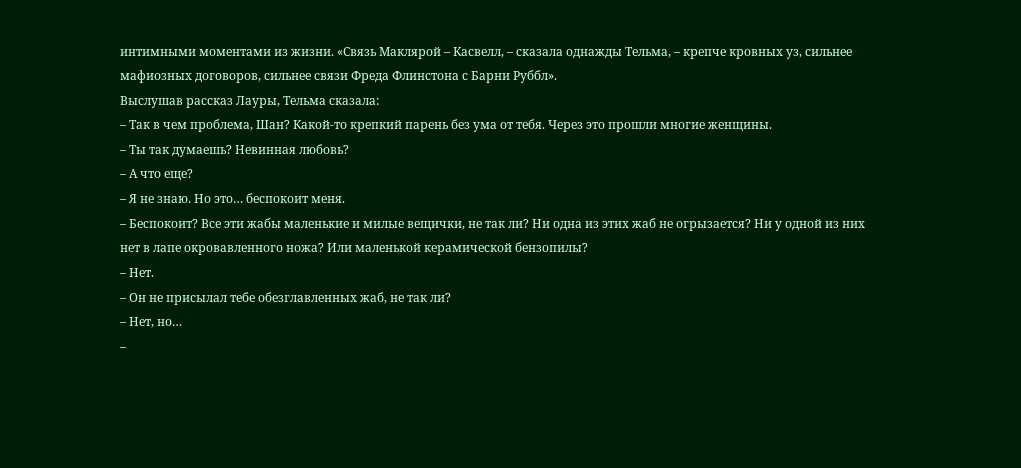интимными моментами из жизни. «Связь Маклярой – Касвелл, – сказала однажды Тельма, – крепче кровных уз, сильнее мафиозных договоров, сильнее связи Фреда Флинстона с Барни Руббл».
Выслушав рассказ Лауры, Тельма сказала:
– Так в чем проблема, Шан? Какой-то крепкий парень без ума от тебя. Через это прошли многие женщины.
– Ты так думаешь? Невинная любовь?
– А что еще?
– Я не знаю. Но это… беспокоит меня.
– Беспокоит? Все эти жабы маленькие и милые вещички, не так ли? Ни одна из этих жаб не огрызается? Ни у одной из них нет в лапе окровавленного ножа? Или маленькой керамической бензопилы?
– Нет.
– Он не присылал тебе обезглавленных жаб, не так ли?
– Нет, но…
–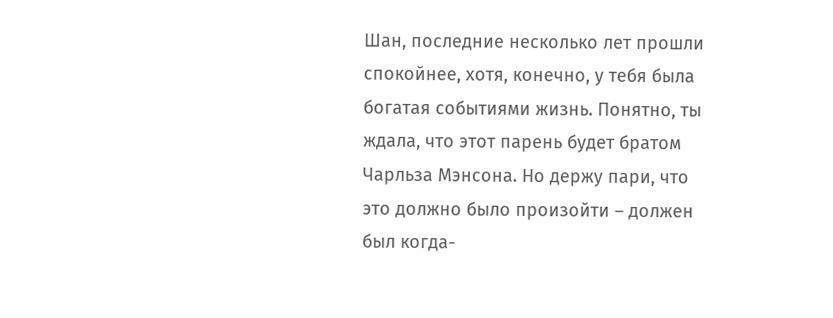Шан, последние несколько лет прошли спокойнее, хотя, конечно, у тебя была богатая событиями жизнь. Понятно, ты ждала, что этот парень будет братом Чарльза Мэнсона. Но держу пари, что это должно было произойти – должен был когда-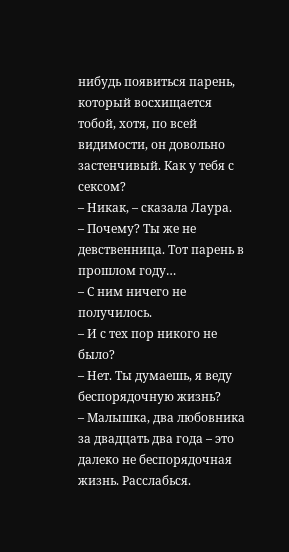нибудь появиться парень, который восхищается тобой, хотя, по всей видимости, он довольно застенчивый. Как у тебя с сексом?
– Никак, – сказала Лаура.
– Почему? Ты же не девственница. Тот парень в прошлом году…
– С ним ничего не получилось.
– И с тех пор никого не было?
– Нет. Ты думаешь, я веду беспорядочную жизнь?
– Малышка, два любовника за двадцать два года – это далеко не беспорядочная жизнь. Расслабься.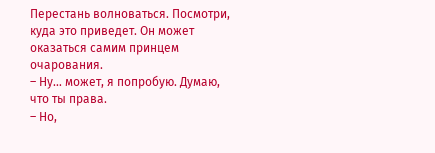Перестань волноваться. Посмотри, куда это приведет. Он может оказаться самим принцем очарования.
– Ну… может, я попробую. Думаю, что ты права.
– Но,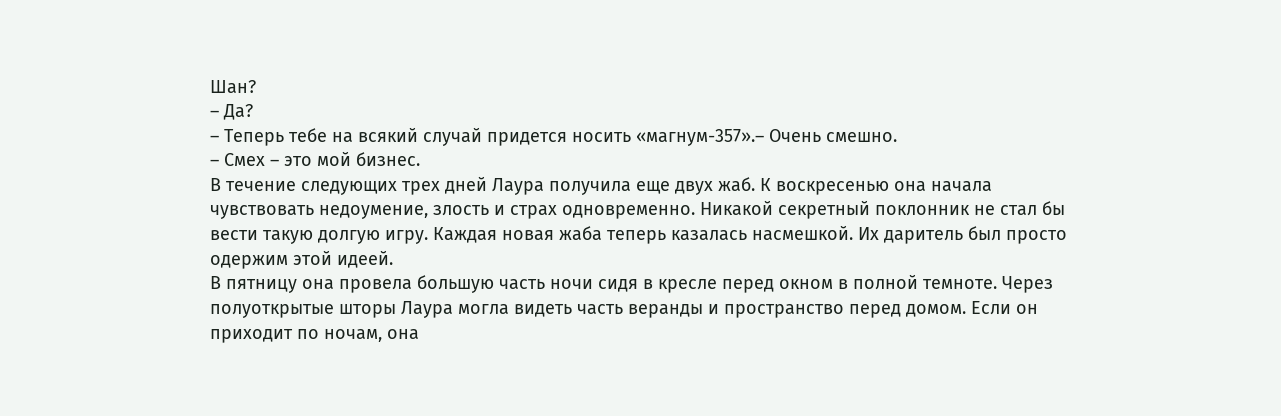Шан?
– Да?
– Теперь тебе на всякий случай придется носить «магнум-357».– Очень смешно.
– Смех – это мой бизнес.
В течение следующих трех дней Лаура получила еще двух жаб. К воскресенью она начала чувствовать недоумение, злость и страх одновременно. Никакой секретный поклонник не стал бы вести такую долгую игру. Каждая новая жаба теперь казалась насмешкой. Их даритель был просто одержим этой идеей.
В пятницу она провела большую часть ночи сидя в кресле перед окном в полной темноте. Через полуоткрытые шторы Лаура могла видеть часть веранды и пространство перед домом. Если он приходит по ночам, она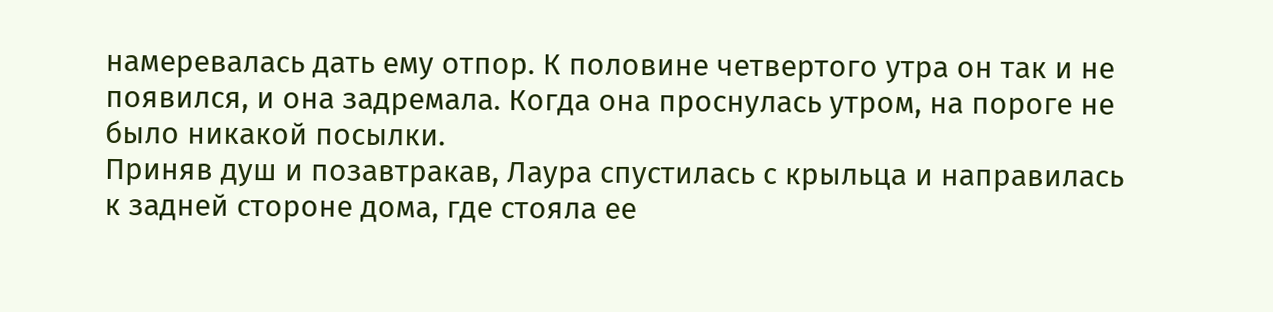намеревалась дать ему отпор. К половине четвертого утра он так и не появился, и она задремала. Когда она проснулась утром, на пороге не было никакой посылки.
Приняв душ и позавтракав, Лаура спустилась с крыльца и направилась к задней стороне дома, где стояла ее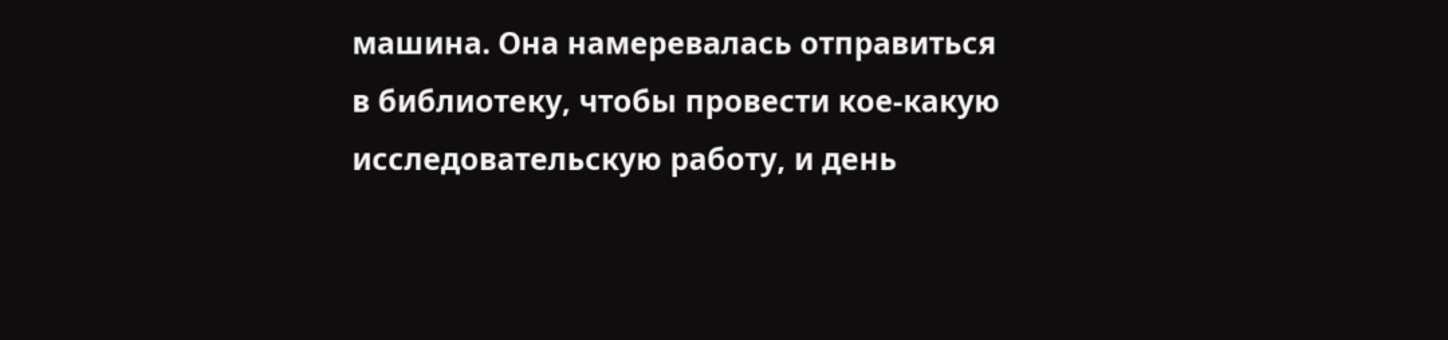машина. Она намеревалась отправиться в библиотеку, чтобы провести кое-какую исследовательскую работу, и день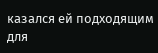казался ей подходящим для